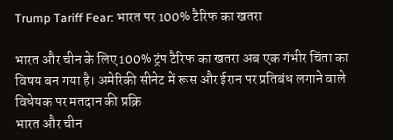Trump Tariff Fear: भारत पर 100% टैरिफ का खतरा

भारत और चीन के लिए 100% ट्रंप टैरिफ का खतरा अब एक गंभीर चिंता का विषय बन गया है। अमेरिकी सीनेट में रूस और ईरान पर प्रतिबंध लगाने वाले विधेयक पर मतदान की प्रक्रि
भारत और चीन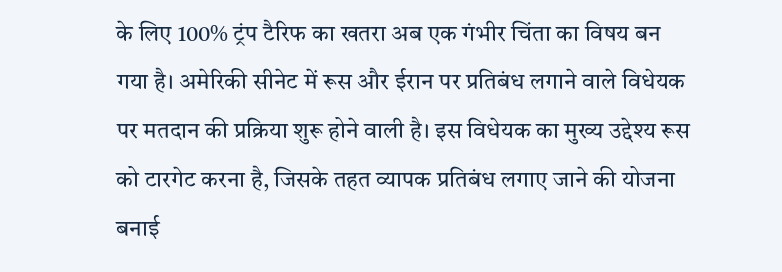के लिए 100% ट्रंप टैरिफ का खतरा अब एक गंभीर चिंता का विषय बन गया है। अमेरिकी सीनेट में रूस और ईरान पर प्रतिबंध लगाने वाले विधेयक पर मतदान की प्रक्रिया शुरू होने वाली है। इस विधेयक का मुख्य उद्देश्य रूस को टारगेट करना है, जिसके तहत व्यापक प्रतिबंध लगाए जाने की योजना बनाई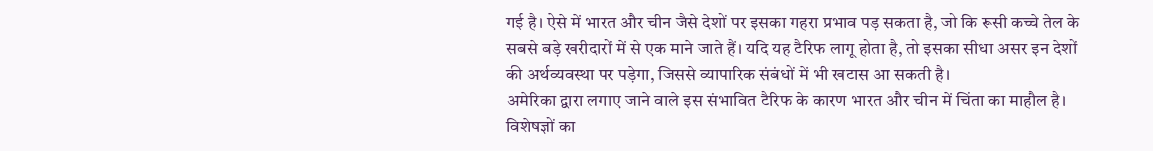गई है। ऐसे में भारत और चीन जैसे देशों पर इसका गहरा प्रभाव पड़ सकता है, जो कि रूसी कच्चे तेल के सबसे बड़े खरीदारों में से एक माने जाते हैं। यदि यह टैरिफ लागू होता है, तो इसका सीधा असर इन देशों की अर्थव्यवस्था पर पड़ेगा, जिससे व्यापारिक संबंधों में भी खटास आ सकती है।
अमेरिका द्वारा लगाए जाने वाले इस संभावित टैरिफ के कारण भारत और चीन में चिंता का माहौल है। विशेषज्ञों का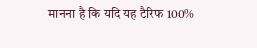मानना है कि यदि यह टैरिफ 100%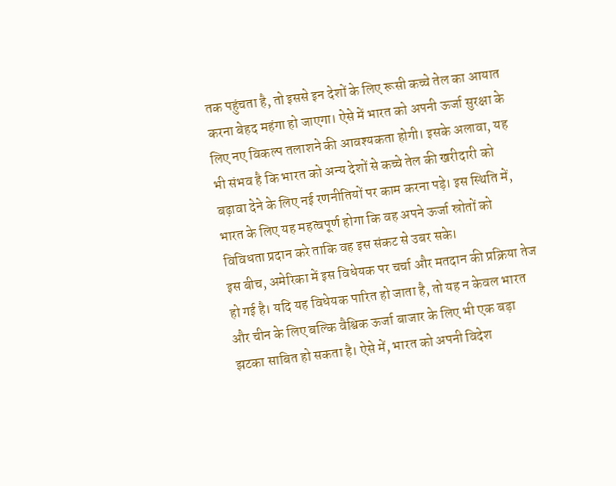तक पहुंचता है, तो इससे इन देशों के लिए रूसी कच्चे तेल का आयात करना बेहद महंगा हो जाएगा। ऐसे में भारत को अपनी ऊर्जा सुरक्षा के लिए नए विकल्प तलाशने की आवश्यकता होगी। इसके अलावा, यह भी संभव है कि भारत को अन्य देशों से कच्चे तेल की खरीदारी को बढ़ावा देने के लिए नई रणनीतियों पर काम करना पड़े। इस स्थिति में, भारत के लिए यह महत्वपूर्ण होगा कि वह अपने ऊर्जा स्रोतों को विविधता प्रदान करे ताकि वह इस संकट से उबर सके।
इस बीच, अमेरिका में इस विधेयक पर चर्चा और मतदान की प्रक्रिया तेज हो गई है। यदि यह विधेयक पारित हो जाता है, तो यह न केवल भारत और चीन के लिए बल्कि वैश्विक ऊर्जा बाजार के लिए भी एक बड़ा झटका साबित हो सकता है। ऐसे में, भारत को अपनी विदेश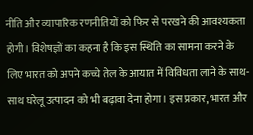नीति और व्यापारिक रणनीतियों को फिर से परखने की आवश्यकता होगी। विशेषज्ञों का कहना है कि इस स्थिति का सामना करने के लिए भारत को अपने कच्चे तेल के आयात में विविधता लाने के साथ-साथ घरेलू उत्पादन को भी बढ़ावा देना होगा। इस प्रकार, भारत और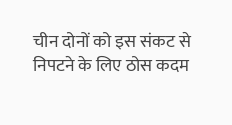चीन दोनों को इस संकट से निपटने के लिए ठोस कदम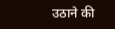उठाने की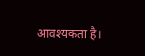आवश्यकता है।